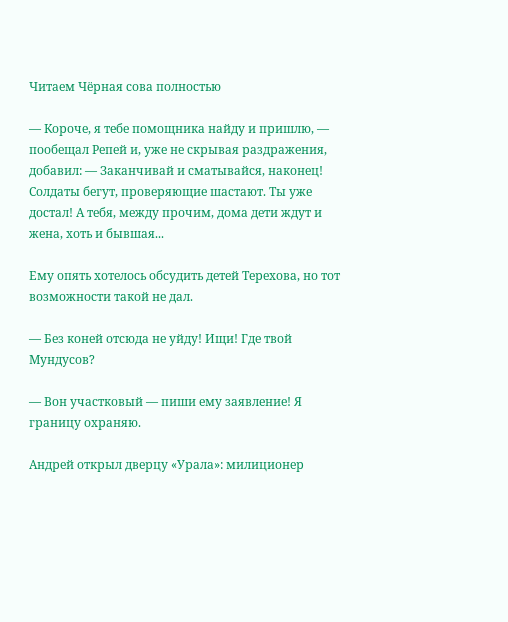Читаем Чёрная сова полностью

— Короче, я тебе помощника найду и пришлю, — пообещал Репей и, уже не скрывая раздражения, добавил: — Заканчивай и сматывайся, наконец! Солдаты бегут, проверяющие шастают. Ты уже достал! А тебя, между прочим, дома дети ждут и жена, хоть и бывшая...

Ему опять хотелось обсудить детей Терехова, но тот возможности такой не дал.

— Без коней отсюда не уйду! Ищи! Где твой Мундусов?

— Вон участковый — пиши ему заявление! Я границу охраняю.

Андрей открыл дверцу «Урала»: милиционер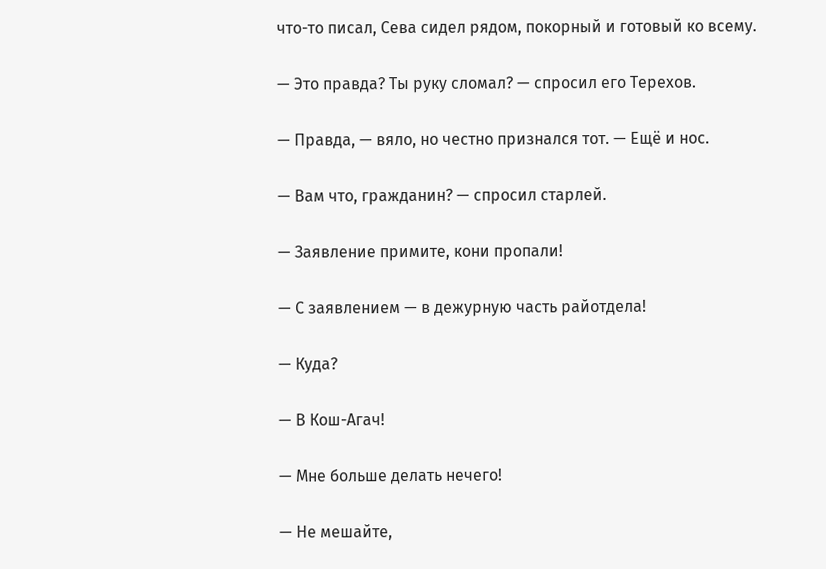что-то писал, Сева сидел рядом, покорный и готовый ко всему.

— Это правда? Ты руку сломал? — спросил его Терехов.

— Правда, — вяло, но честно признался тот. — Ещё и нос.

— Вам что, гражданин? — спросил старлей.

— Заявление примите, кони пропали!

— С заявлением — в дежурную часть райотдела!

— Куда?

— В Кош-Агач!

— Мне больше делать нечего!

— Не мешайте,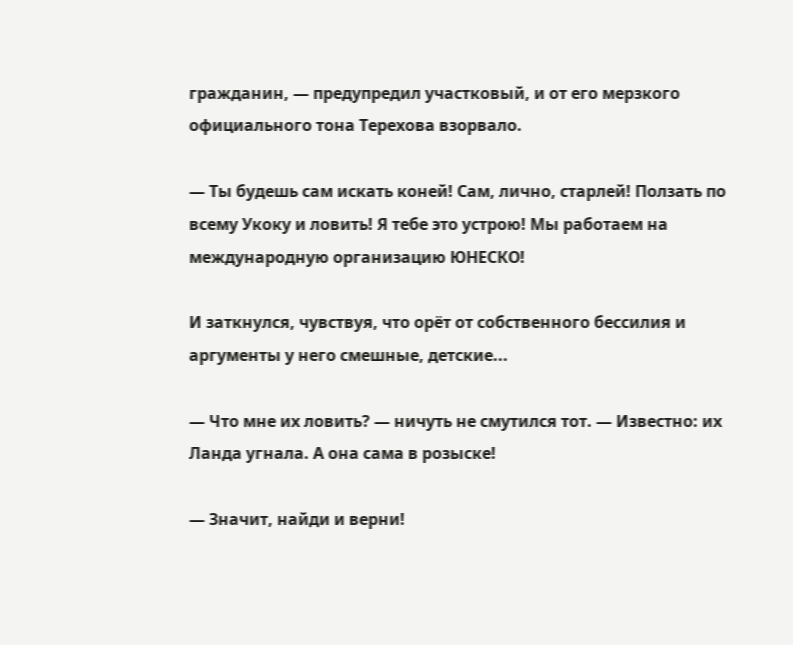гражданин, — предупредил участковый, и от его мерзкого официального тона Терехова взорвало.

— Ты будешь сам искать коней! Сам, лично, старлей! Ползать по всему Укоку и ловить! Я тебе это устрою! Мы работаем на международную организацию ЮНЕСКО!

И заткнулся, чувствуя, что орёт от собственного бессилия и аргументы у него смешные, детские...

— Что мне их ловить? — ничуть не смутился тот. — Известно: их Ланда угнала. А она сама в розыске!

— Значит, найди и верни!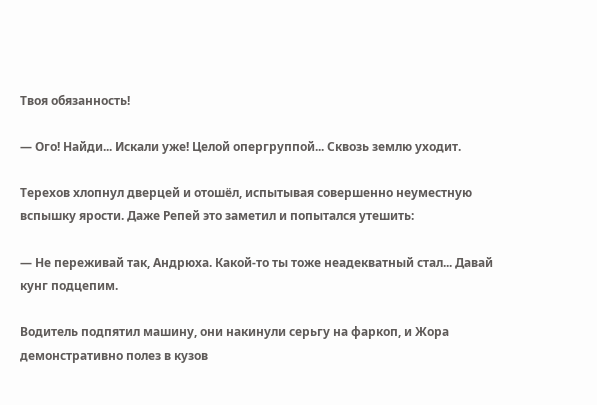Твоя обязанность!

— Ого! Найди... Искали уже! Целой опергруппой... Сквозь землю уходит.

Терехов хлопнул дверцей и отошёл, испытывая совершенно неуместную вспышку ярости. Даже Репей это заметил и попытался утешить:

— Не переживай так, Андрюха. Какой-то ты тоже неадекватный стал... Давай кунг подцепим.

Водитель подпятил машину, они накинули серьгу на фаркоп, и Жора демонстративно полез в кузов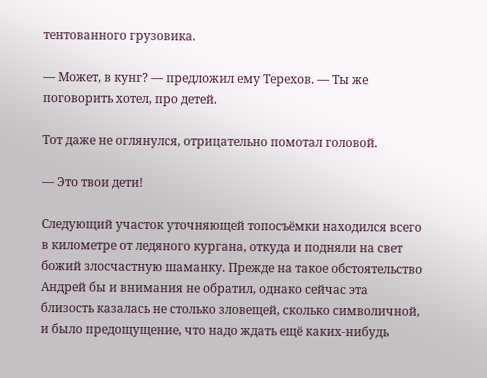тентованного грузовика.

— Может, в кунг? — предложил ему Терехов. — Ты же поговорить хотел, про детей.

Тот даже не оглянулся, отрицательно помотал головой.

— Это твои дети!

Следующий участок уточняющей топосъёмки находился всего в километре от ледяного кургана, откуда и подняли на свет божий злосчастную шаманку. Прежде на такое обстоятельство Андрей бы и внимания не обратил, однако сейчас эта близость казалась не столько зловещей, сколько символичной, и было предощущение, что надо ждать ещё каких-нибудь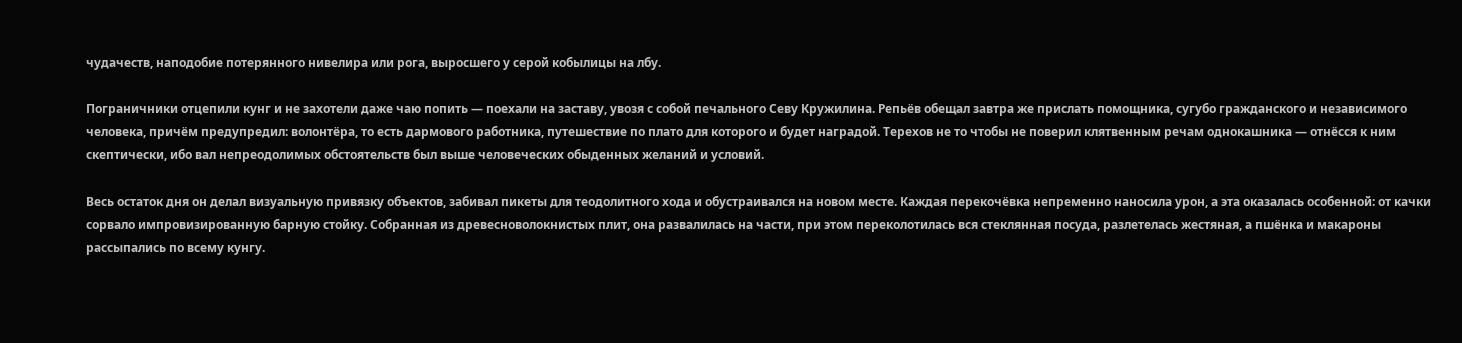чудачеств, наподобие потерянного нивелира или рога, выросшего у серой кобылицы на лбу.

Пограничники отцепили кунг и не захотели даже чаю попить — поехали на заставу, увозя с собой печального Севу Кружилина. Репьёв обещал завтра же прислать помощника, сугубо гражданского и независимого человека, причём предупредил: волонтёра, то есть дармового работника, путешествие по плато для которого и будет наградой. Терехов не то чтобы не поверил клятвенным речам однокашника — отнёсся к ним скептически, ибо вал непреодолимых обстоятельств был выше человеческих обыденных желаний и условий.

Весь остаток дня он делал визуальную привязку объектов, забивал пикеты для теодолитного хода и обустраивался на новом месте. Каждая перекочёвка непременно наносила урон, а эта оказалась особенной: от качки сорвало импровизированную барную стойку. Собранная из древесноволокнистых плит, она развалилась на части, при этом переколотилась вся стеклянная посуда, разлетелась жестяная, а пшёнка и макароны рассыпались по всему кунгу.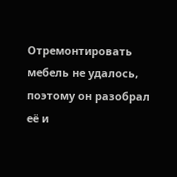Отремонтировать мебель не удалось, поэтому он разобрал её и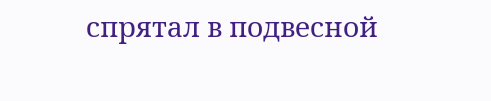спрятал в подвесной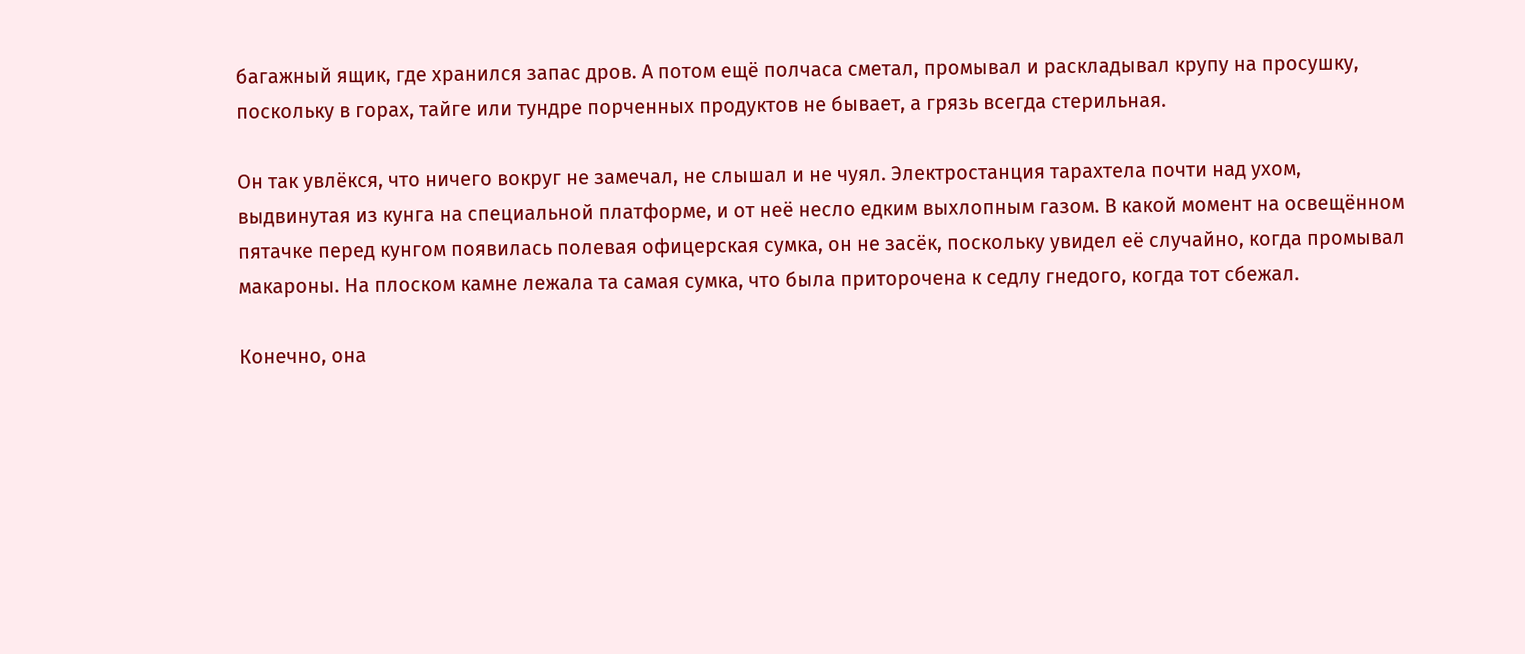багажный ящик, где хранился запас дров. А потом ещё полчаса сметал, промывал и раскладывал крупу на просушку, поскольку в горах, тайге или тундре порченных продуктов не бывает, а грязь всегда стерильная.

Он так увлёкся, что ничего вокруг не замечал, не слышал и не чуял. Электростанция тарахтела почти над ухом, выдвинутая из кунга на специальной платформе, и от неё несло едким выхлопным газом. В какой момент на освещённом пятачке перед кунгом появилась полевая офицерская сумка, он не засёк, поскольку увидел её случайно, когда промывал макароны. На плоском камне лежала та самая сумка, что была приторочена к седлу гнедого, когда тот сбежал.

Конечно, она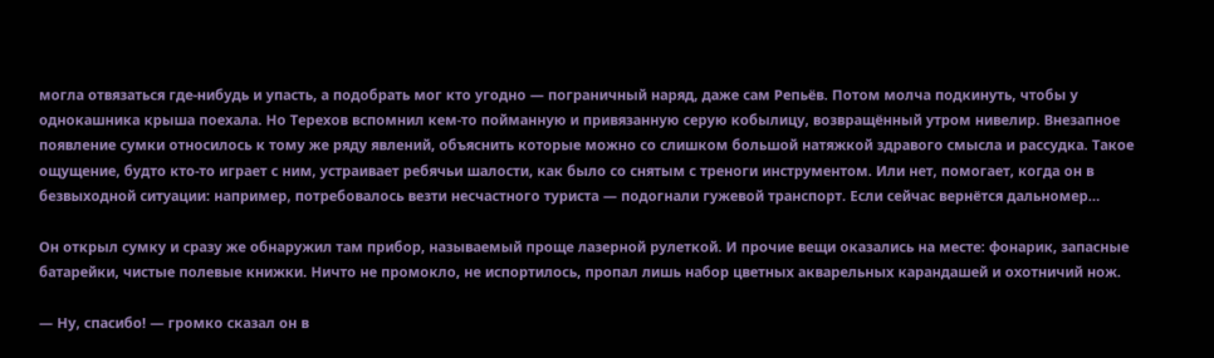могла отвязаться где-нибудь и упасть, а подобрать мог кто угодно — пограничный наряд, даже сам Репьёв. Потом молча подкинуть, чтобы у однокашника крыша поехала. Но Терехов вспомнил кем-то пойманную и привязанную серую кобылицу, возвращённый утром нивелир. Внезапное появление сумки относилось к тому же ряду явлений, объяснить которые можно со слишком большой натяжкой здравого смысла и рассудка. Такое ощущение, будто кто-то играет с ним, устраивает ребячьи шалости, как было со снятым с треноги инструментом. Или нет, помогает, когда он в безвыходной ситуации: например, потребовалось везти несчастного туриста — подогнали гужевой транспорт. Если сейчас вернётся дальномер...

Он открыл сумку и сразу же обнаружил там прибор, называемый проще лазерной рулеткой. И прочие вещи оказались на месте: фонарик, запасные батарейки, чистые полевые книжки. Ничто не промокло, не испортилось, пропал лишь набор цветных акварельных карандашей и охотничий нож.

— Ну, спасибо! — громко сказал он в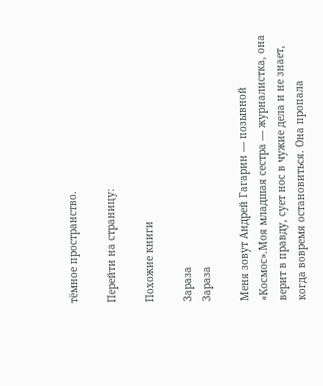тёмное пространство.

Перейти на страницу:

Похожие книги

Зараза
Зараза

Меня зовут Андрей Гагарин — позывной «Космос».Моя младшая сестра — журналистка, она верит в правду, сует нос в чужие дела и не знает, когда вовремя остановиться. Она пропала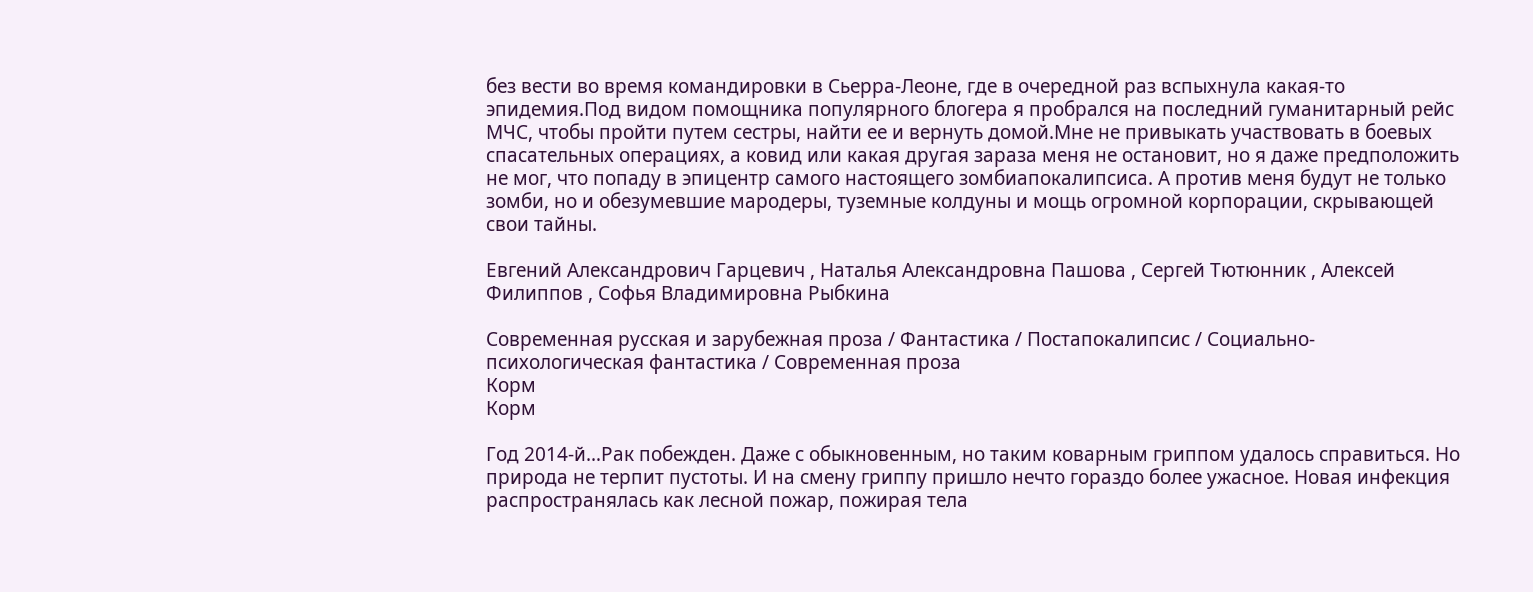без вести во время командировки в Сьерра-Леоне, где в очередной раз вспыхнула какая-то эпидемия.Под видом помощника популярного блогера я пробрался на последний гуманитарный рейс МЧС, чтобы пройти путем сестры, найти ее и вернуть домой.Мне не привыкать участвовать в боевых спасательных операциях, а ковид или какая другая зараза меня не остановит, но я даже предположить не мог, что попаду в эпицентр самого настоящего зомбиапокалипсиса. А против меня будут не только зомби, но и обезумевшие мародеры, туземные колдуны и мощь огромной корпорации, скрывающей свои тайны.

Евгений Александрович Гарцевич , Наталья Александровна Пашова , Сергей Тютюнник , Алексей Филиппов , Софья Владимировна Рыбкина

Современная русская и зарубежная проза / Фантастика / Постапокалипсис / Социально-психологическая фантастика / Современная проза
Корм
Корм

Год 2014-й…Рак побежден. Даже с обыкновенным, но таким коварным гриппом удалось справиться. Но природа не терпит пустоты. И на смену гриппу пришло нечто гораздо более ужасное. Новая инфекция распространялась как лесной пожар, пожирая тела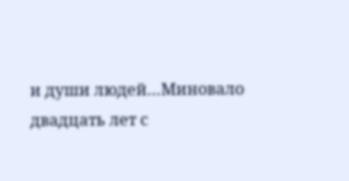и души людей…Миновало двадцать лет с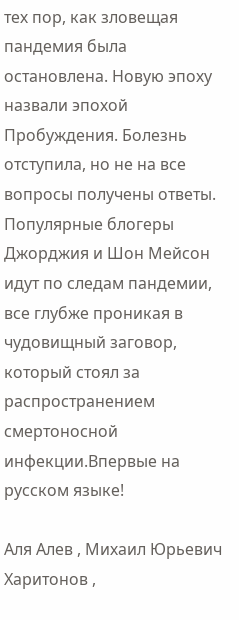тех пор, как зловещая пандемия была остановлена. Новую эпоху назвали эпохой Пробуждения. Болезнь отступила, но не на все вопросы получены ответы. Популярные блогеры Джорджия и Шон Мейсон идут по следам пандемии, все глубже проникая в чудовищный заговор, который стоял за распространением смертоносной инфекции.Впервые на русском языке!

Аля Алев , Михаил Юрьевич Харитонов ,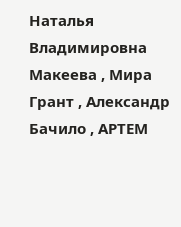Наталья Владимировна Макеева , Мира Грант , Александр Бачило , АРТЕМ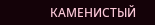КАМЕНИСТЫЙ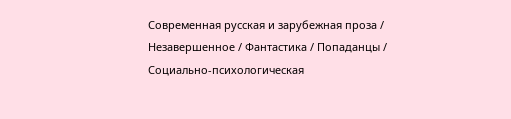Современная русская и зарубежная проза / Незавершенное / Фантастика / Попаданцы / Социально-психологическая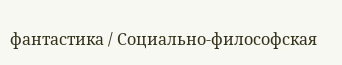фантастика / Социально-философская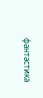фантастика